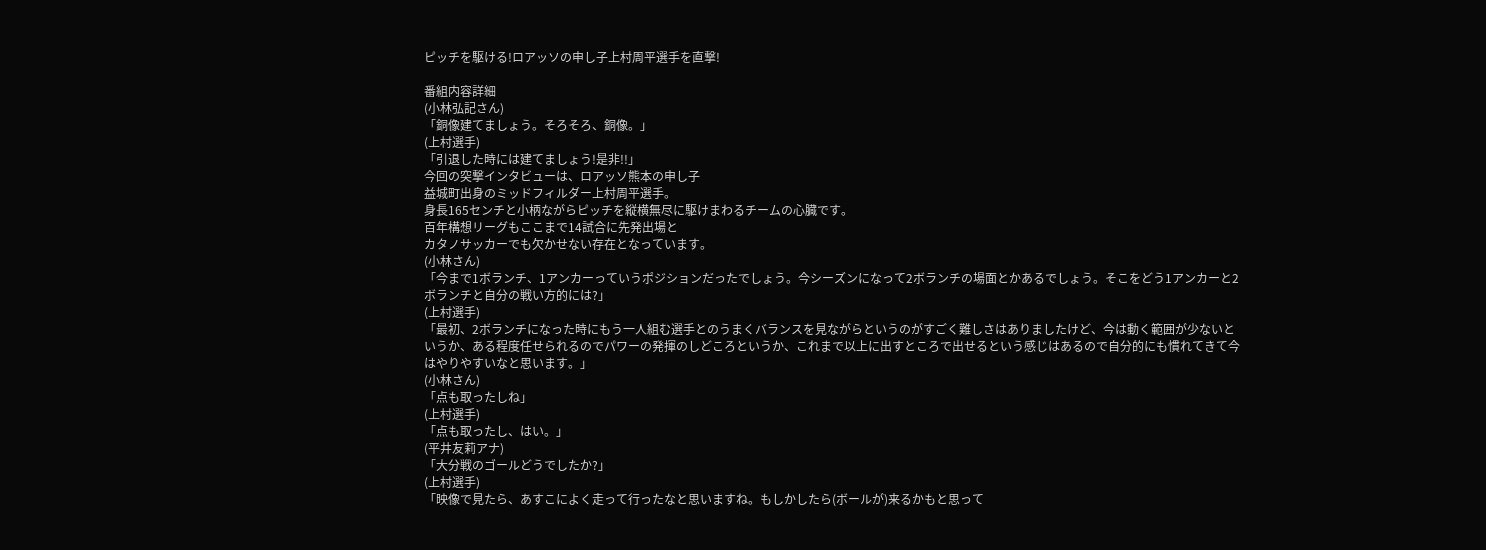ピッチを駆ける!ロアッソの申し子上村周平選手を直撃!

番組内容詳細
(小林弘記さん)
「銅像建てましょう。そろそろ、銅像。」
(上村選手)
「引退した時には建てましょう!是非!!」
今回の突撃インタビューは、ロアッソ熊本の申し子
益城町出身のミッドフィルダー上村周平選手。
身長165センチと小柄ながらピッチを縦横無尽に駆けまわるチームの心臓です。
百年構想リーグもここまで14試合に先発出場と
カタノサッカーでも欠かせない存在となっています。
(小林さん)
「今まで1ボランチ、1アンカーっていうポジションだったでしょう。今シーズンになって2ボランチの場面とかあるでしょう。そこをどう1アンカーと2ボランチと自分の戦い方的には?」
(上村選手)
「最初、2ボランチになった時にもう一人組む選手とのうまくバランスを見ながらというのがすごく難しさはありましたけど、今は動く範囲が少ないというか、ある程度任せられるのでパワーの発揮のしどころというか、これまで以上に出すところで出せるという感じはあるので自分的にも慣れてきて今はやりやすいなと思います。」
(小林さん)
「点も取ったしね」
(上村選手)
「点も取ったし、はい。」
(平井友莉アナ)
「大分戦のゴールどうでしたか?」
(上村選手)
「映像で見たら、あすこによく走って行ったなと思いますね。もしかしたら(ボールが)来るかもと思って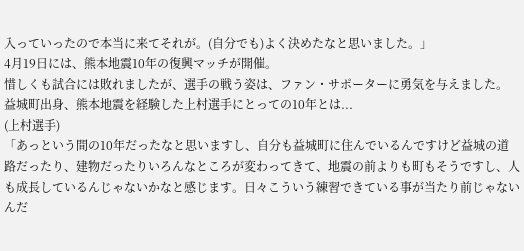入っていったので本当に来てそれが。(自分でも)よく決めたなと思いました。」
4月19日には、熊本地震10年の復興マッチが開催。
惜しくも試合には敗れましたが、選手の戦う姿は、ファン・サポーターに勇気を与えました。
益城町出身、熊本地震を経験した上村選手にとっての10年とは...
(上村選手)
「あっという間の10年だったなと思いますし、自分も益城町に住んでいるんですけど益城の道路だったり、建物だったりいろんなところが変わってきて、地震の前よりも町もそうですし、人も成長しているんじゃないかなと感じます。日々こういう練習できている事が当たり前じゃないんだ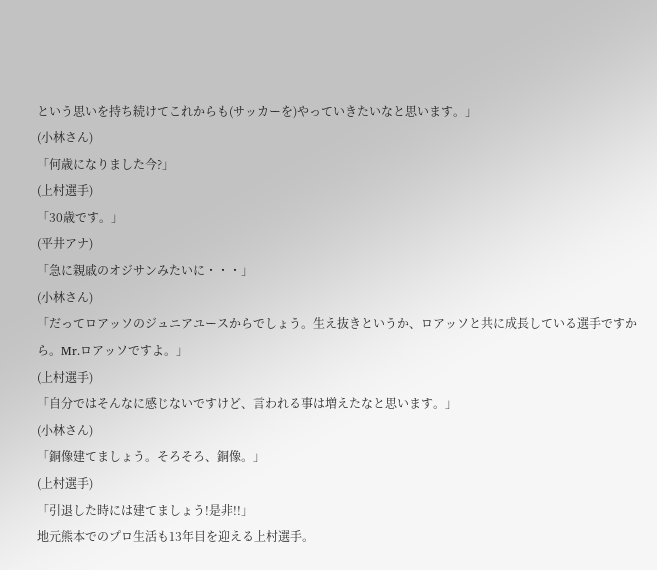という思いを持ち続けてこれからも(サッカーを)やっていきたいなと思います。」
(小林さん)
「何歳になりました今?」
(上村選手)
「30歳です。」
(平井アナ)
「急に親戚のオジサンみたいに・・・」
(小林さん)
「だってロアッソのジュニアユースからでしょう。生え抜きというか、ロアッソと共に成長している選手ですから。Mr.ロアッソですよ。」
(上村選手)
「自分ではそんなに感じないですけど、言われる事は増えたなと思います。」
(小林さん)
「銅像建てましょう。そろそろ、銅像。」
(上村選手)
「引退した時には建てましょう!是非!!」
地元熊本でのプロ生活も13年目を迎える上村選手。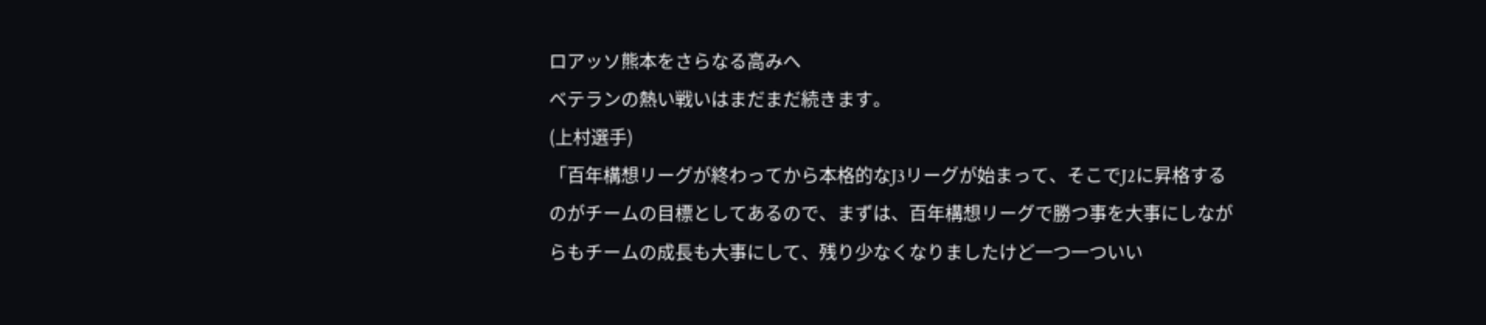ロアッソ熊本をさらなる高みへ
ベテランの熱い戦いはまだまだ続きます。
(上村選手)
「百年構想リーグが終わってから本格的なJ3リーグが始まって、そこでJ2に昇格するのがチームの目標としてあるので、まずは、百年構想リーグで勝つ事を大事にしながらもチームの成長も大事にして、残り少なくなりましたけど一つ一ついい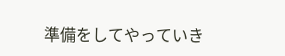準備をしてやっていき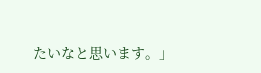たいなと思います。」